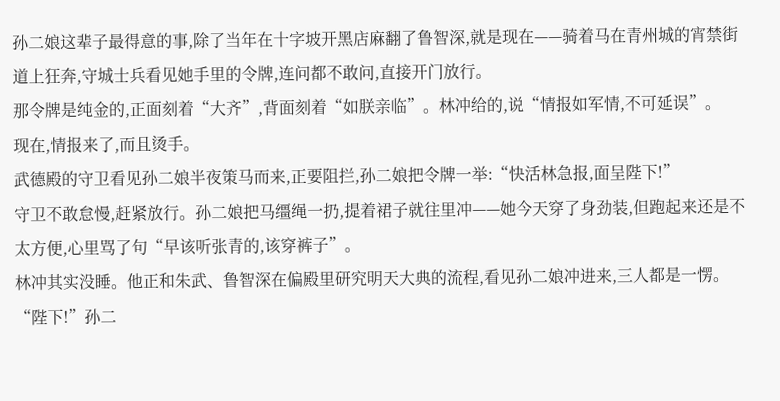孙二娘这辈子最得意的事,除了当年在十字坡开黑店麻翻了鲁智深,就是现在——骑着马在青州城的宵禁街道上狂奔,守城士兵看见她手里的令牌,连问都不敢问,直接开门放行。
那令牌是纯金的,正面刻着“大齐”,背面刻着“如朕亲临”。林冲给的,说“情报如军情,不可延误”。
现在,情报来了,而且烫手。
武德殿的守卫看见孙二娘半夜策马而来,正要阻拦,孙二娘把令牌一举:“快活林急报,面呈陛下!”
守卫不敢怠慢,赶紧放行。孙二娘把马缰绳一扔,提着裙子就往里冲——她今天穿了身劲装,但跑起来还是不太方便,心里骂了句“早该听张青的,该穿裤子”。
林冲其实没睡。他正和朱武、鲁智深在偏殿里研究明天大典的流程,看见孙二娘冲进来,三人都是一愣。
“陛下!”孙二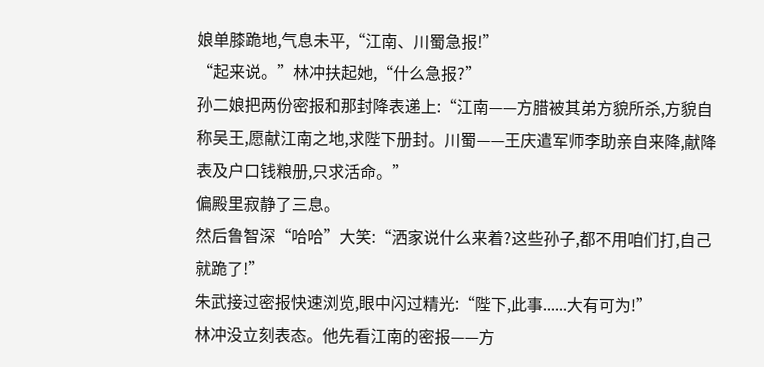娘单膝跪地,气息未平,“江南、川蜀急报!”
“起来说。”林冲扶起她,“什么急报?”
孙二娘把两份密报和那封降表递上:“江南——方腊被其弟方貌所杀,方貌自称吴王,愿献江南之地,求陛下册封。川蜀——王庆遣军师李助亲自来降,献降表及户口钱粮册,只求活命。”
偏殿里寂静了三息。
然后鲁智深“哈哈”大笑:“洒家说什么来着?这些孙子,都不用咱们打,自己就跪了!”
朱武接过密报快速浏览,眼中闪过精光:“陛下,此事......大有可为!”
林冲没立刻表态。他先看江南的密报——方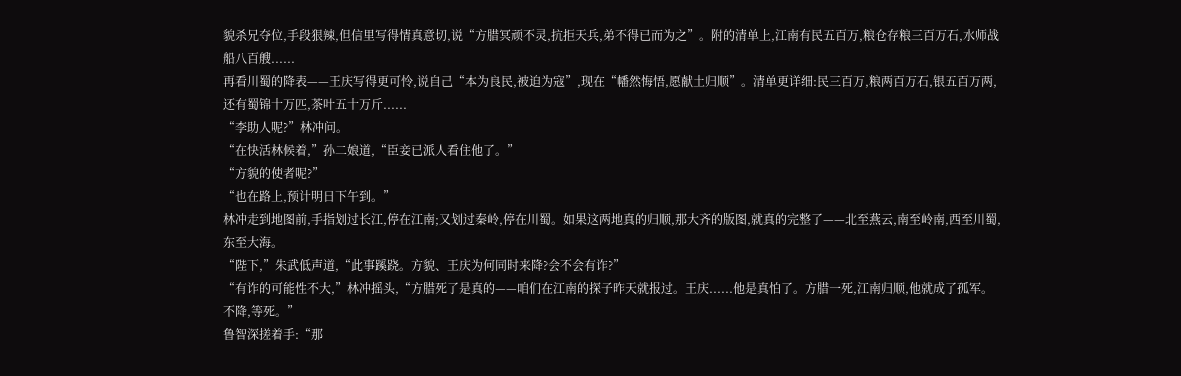貌杀兄夺位,手段狠辣,但信里写得情真意切,说“方腊冥顽不灵,抗拒天兵,弟不得已而为之”。附的清单上,江南有民五百万,粮仓存粮三百万石,水师战船八百艘......
再看川蜀的降表——王庆写得更可怜,说自己“本为良民,被迫为寇”,现在“幡然悔悟,愿献土归顺”。清单更详细:民三百万,粮两百万石,银五百万两,还有蜀锦十万匹,茶叶五十万斤......
“李助人呢?”林冲问。
“在快活林候着,”孙二娘道,“臣妾已派人看住他了。”
“方貌的使者呢?”
“也在路上,预计明日下午到。”
林冲走到地图前,手指划过长江,停在江南;又划过秦岭,停在川蜀。如果这两地真的归顺,那大齐的版图,就真的完整了——北至燕云,南至岭南,西至川蜀,东至大海。
“陛下,”朱武低声道,“此事蹊跷。方貌、王庆为何同时来降?会不会有诈?”
“有诈的可能性不大,”林冲摇头,“方腊死了是真的——咱们在江南的探子昨天就报过。王庆......他是真怕了。方腊一死,江南归顺,他就成了孤军。不降,等死。”
鲁智深搓着手:“那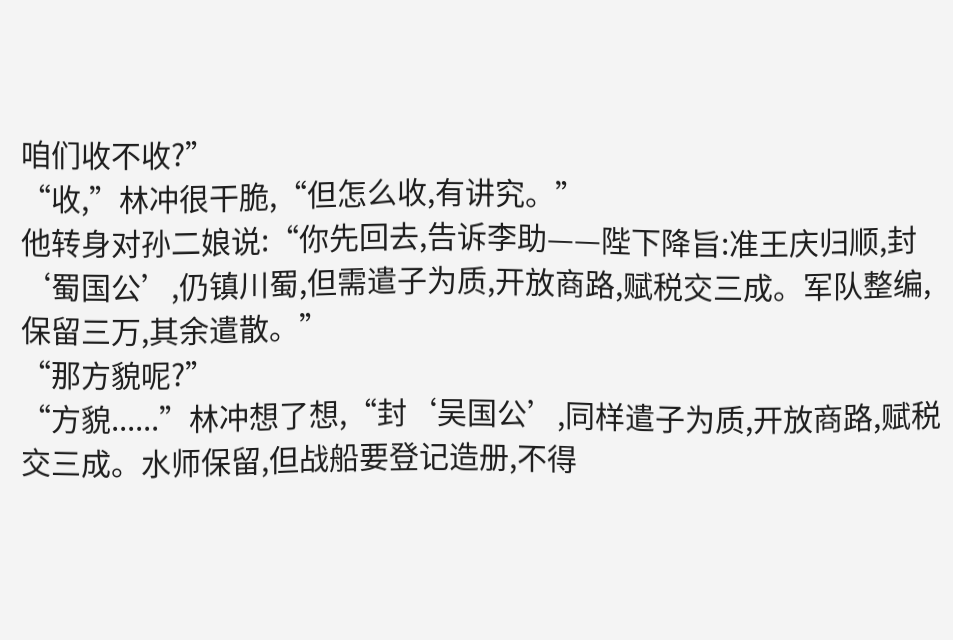咱们收不收?”
“收,”林冲很干脆,“但怎么收,有讲究。”
他转身对孙二娘说:“你先回去,告诉李助——陛下降旨:准王庆归顺,封‘蜀国公’,仍镇川蜀,但需遣子为质,开放商路,赋税交三成。军队整编,保留三万,其余遣散。”
“那方貌呢?”
“方貌......”林冲想了想,“封‘吴国公’,同样遣子为质,开放商路,赋税交三成。水师保留,但战船要登记造册,不得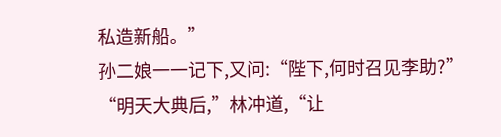私造新船。”
孙二娘一一记下,又问:“陛下,何时召见李助?”
“明天大典后,”林冲道,“让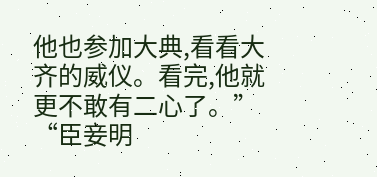他也参加大典,看看大齐的威仪。看完,他就更不敢有二心了。”
“臣妾明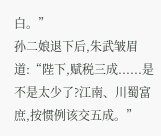白。”
孙二娘退下后,朱武皱眉道:“陛下,赋税三成......是不是太少了?江南、川蜀富庶,按惯例该交五成。”